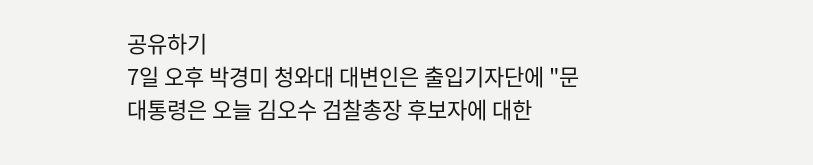공유하기
7일 오후 박경미 청와대 대변인은 출입기자단에 "문 대통령은 오늘 김오수 검찰총장 후보자에 대한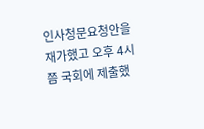인사청문요청안을 재가했고 오후 4시쯤 국회에 제출했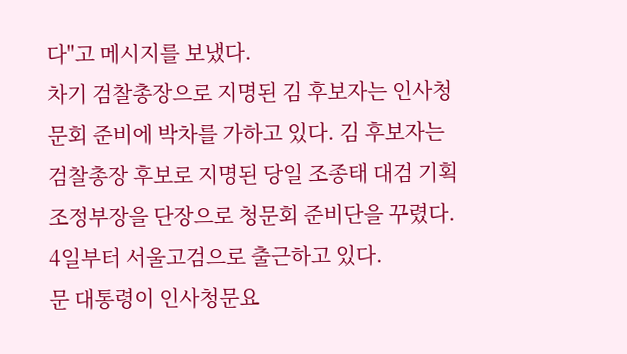다"고 메시지를 보냈다.
차기 검찰총장으로 지명된 김 후보자는 인사청문회 준비에 박차를 가하고 있다. 김 후보자는 검찰총장 후보로 지명된 당일 조종태 대검 기획조정부장을 단장으로 청문회 준비단을 꾸렸다. 4일부터 서울고검으로 출근하고 있다.
문 대통령이 인사청문요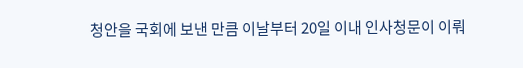청안을 국회에 보낸 만큼 이날부터 20일 이내 인사청문이 이뤄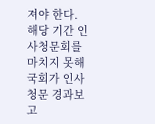져야 한다.
해당 기간 인사청문회를 마치지 못해 국회가 인사청문 경과보고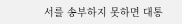서를 송부하지 못하면 대통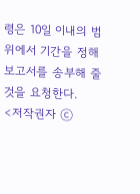령은 10일 이내의 범위에서 기간을 정해 보고서를 송부해 줄 것을 요청한다.
<저작권자 ⓒ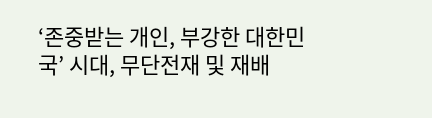‘존중받는 개인, 부강한 대한민국’ 시대, 무단전재 및 재배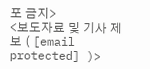포 금지>
<보도자료 및 기사 제보 ( [email protected] )>